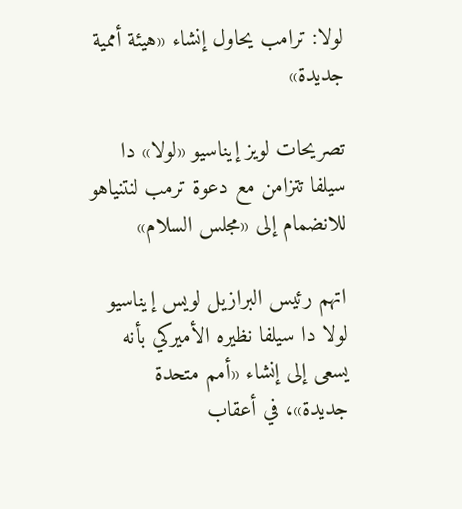لولا: ترامب يحاول إنشاء «هيئة أممية جديدة»

تصريحات لويز إيناسيو «لولا» دا سيلفا تتزامن مع دعوة ترمب لنتنياهو للانضمام إلى «مجلس السلام»

اتهم رئيس البرازيل لويس إيناسيو لولا دا سيلفا نظيره الأميركي بأنه يسعى إلى إنشاء «أمم متحدة جديدة»، في أعقاب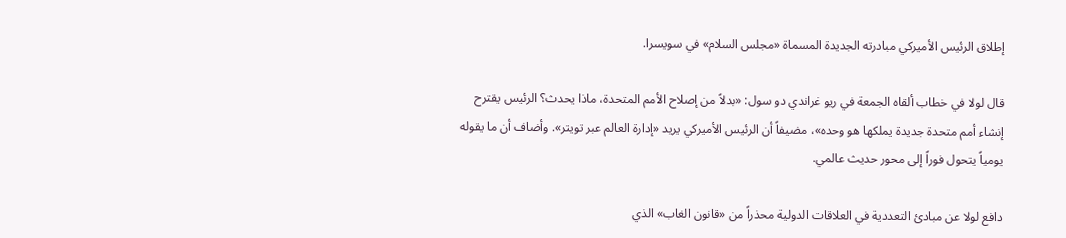إطلاق الرئيس الأميركي مبادرته الجديدة المسماة «مجلس السلام» في سويسرا.

قال لولا في خطاب ألقاه الجمعة في ريو غراندي دو سول: «بدلاً من إصلاح الأمم المتحدة، ماذا يحدث؟ الرئيس يقترح إنشاء أمم متحدة جديدة يملكها هو وحده»، مضيفاً أن الرئيس الأميركي يريد «إدارة العالم عبر تويتر». وأضاف أن ما يقوله يومياً يتحول فوراً إلى محور حديث عالمي.

دافع لولا عن مبادئ التعددية في العلاقات الدولية محذراً من «قانون الغاب» الذي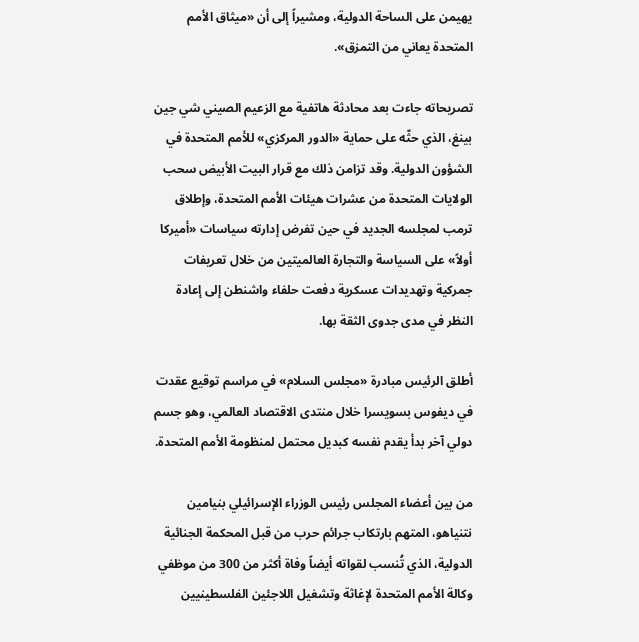يهيمن على الساحة الدولية، ومشيراً إلى أن «ميثاق الأمم المتحدة يعاني من التمزق».

تصريحاته جاءت بعد محادثة هاتفية مع الزعيم الصيني شي جين بينغ، الذي حثّه على حماية «الدور المركزي» للأمم المتحدة في الشؤون الدولية. وقد تزامن ذلك مع قرار البيت الأبيض سحب الولايات المتحدة من عشرات هيئات الأمم المتحدة، وإطلاق ترمب لمجلسه الجديد في حين تفرض إدارته سياسات «أميركا أولاً» على السياسة والتجارة العالميتين من خلال تعريفات جمركية وتهديدات عسكرية دفعت حلفاء واشنطن إلى إعادة النظر في مدى جدوى الثقة بها.

أطلق الرئيس مبادرة «مجلس السلام» في مراسم توقيع عقدت في ديفوس بسويسرا خلال منتدى الاقتصاد العالمي، وهو جسم دولي آخر بدأ يقدم نفسه كبديل محتمل لمنظومة الأمم المتحدة.

من بين أعضاء المجلس رئيس الوزراء الإسرائيلي بنيامين نتنياهو، المتهم بارتكاب جرائم حرب من قبل المحكمة الجنائية الدولية، الذي تُنسب لقواته أيضاً وفاة أكثر من 300 من موظفي وكالة الأمم المتحدة لإغاثة وتشغيل اللاجئين الفلسطينيين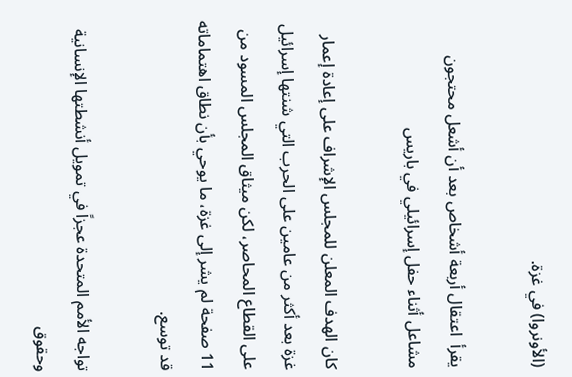(الأونروا) في غزة.

يقرأ  اعتقال أربعة أشخاص بعد أن أشعل محتجون مشاعل أثناء حفل إسرائيلي في باريس

كان الهدف المعلن للمجلس الإشراف على إعادة إعمار غزة بعد أكثر من عامين على الحرب التي شنتها إسرائيل على القطاع المحاصر، لكن ميثاق المجلس المسود من 11 صفحة لم يشر إلى غزة، ما يوحي بأن نطاق اهتماماته قد توسع.

تواجه الأمم المتحدة عجزاً في تمويل أنشطتها الإنسانية وحقوق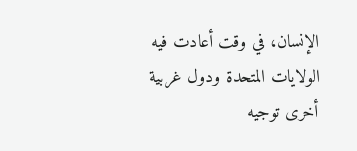الإنسان، في وقت أعادت فيه الولايات المتحدة ودول غربية أخرى توجيه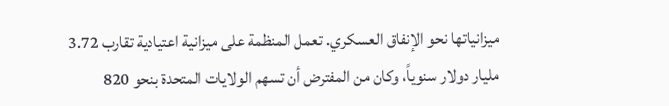ميزانياتها نحو الإنفاق العسكري. تعمل المنظمة على ميزانية اعتيادية تقارب 3.72 مليار دولار سنوياً، وكان من المفترض أن تسهم الولايات المتحدة بنحو 820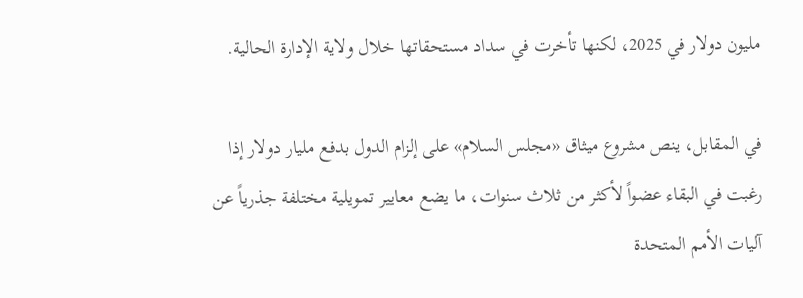مليون دولار في 2025، لكنها تأخرت في سداد مستحقاتها خلال ولاية الإدارة الحالية.

في المقابل، ينص مشروع ميثاق «مجلس السلام» على إلزام الدول بدفع مليار دولار إذا رغبت في البقاء عضواً لأكثر من ثلاث سنوات، ما يضع معايير تمويلية مختلفة جذرياً عن آليات الأمم المتحدة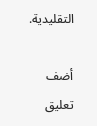التقليدية.

أضف تعليق